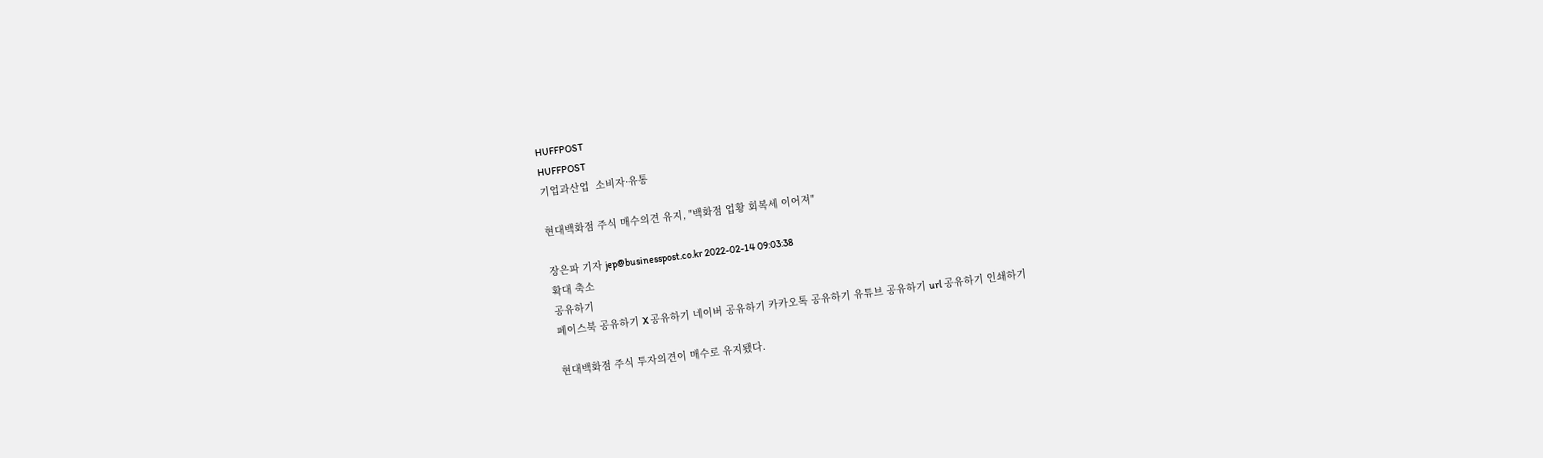HUFFPOST
HUFFPOST
기업과산업  소비자·유통

현대백화점 주식 매수의견 유지, "백화점 업황 회복세 이어져"

장은파 기자 jep@businesspost.co.kr 2022-02-14 09:03:38
확대 축소
공유하기
페이스북 공유하기 X 공유하기 네이버 공유하기 카카오톡 공유하기 유튜브 공유하기 url 공유하기 인쇄하기

현대백화점 주식 투자의견이 매수로 유지됐다.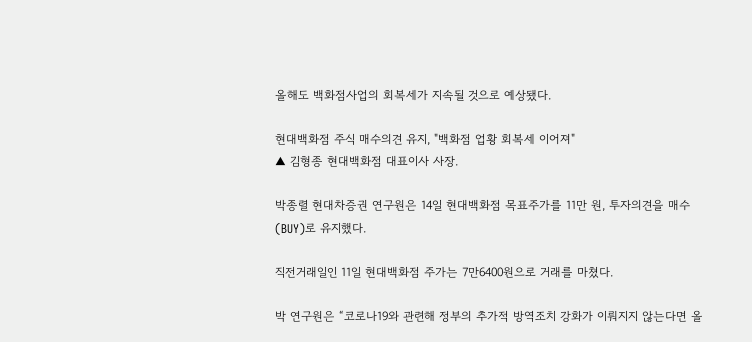올해도 백화점사업의 회복세가 지속될 것으로 예상됐다.

현대백화점 주식 매수의견 유지, "백화점 업황 회복세 이어져"
▲ 김형종 현대백화점 대표이사 사장.

박종렬 현대차증권 연구원은 14일 현대백화점 목표주가를 11만 원, 투자의견을 매수(BUY)로 유지했다.

직전거래일인 11일 현대백화점 주가는 7만6400원으로 거래를 마쳤다.

박 연구원은 “코로나19와 관련해 정부의 추가적 방역조치 강화가 이뤄지지 않는다면 올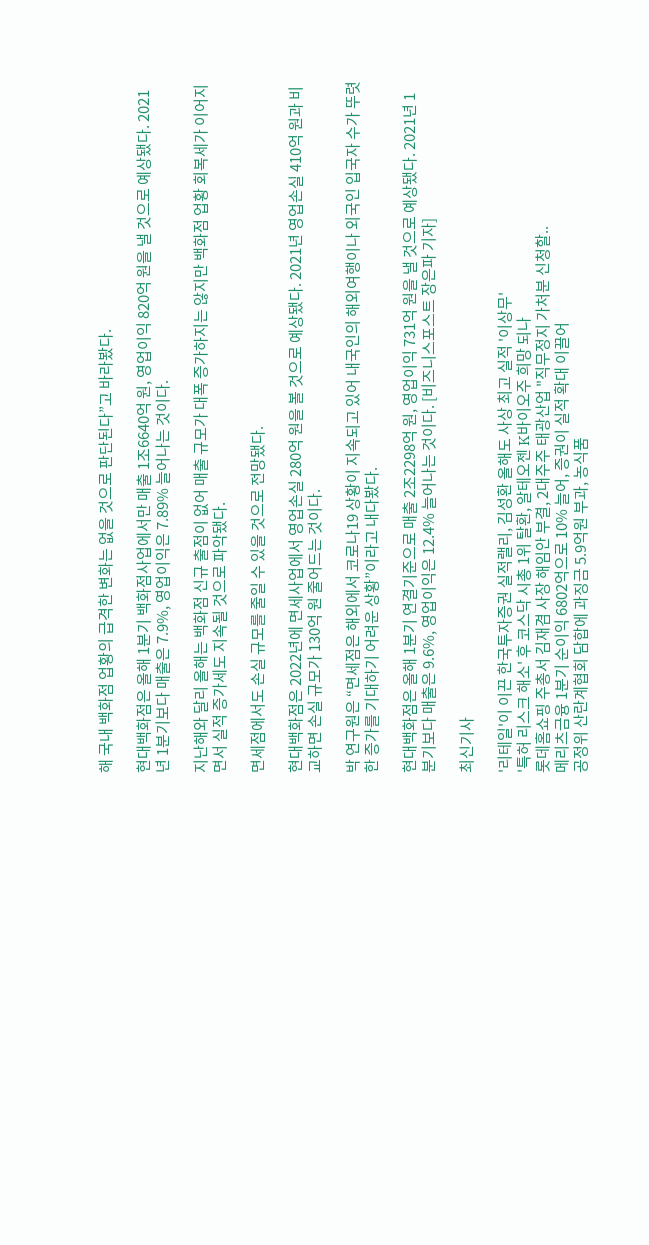해 국내 백화점 업황의 급격한 변화는 없을 것으로 판단된다”고 바라봤다.

현대백화점은 올해 1분기 백화점사업에서만 매출 1조6640억 원, 영업이익 820억 원을 낼 것으로 예상됐다. 2021년 1분기보다 매출은 7.9%, 영업이익은 7.89% 늘어나는 것이다.

지난해와 달리 올해는 백화점 신규 출점이 없어 매출 규모가 대폭 증가하지는 않지만 백화점 업황 회복세가 이어지면서 실적 증가세도 지속될 것으로 파악됐다.

면세점에서도 손실 규모를 줄일 수 있을 것으로 전망됐다.

현대백화점은 2022년에 면세사업에서 영업손실 280억 원을 볼 것으로 예상됐다. 2021년 영업손실 410억 원과 비교하면 손실 규모가 130억 원 줄어드는 것이다.

박 연구원은 “면세점은 해외에서 코로나19 상황이 지속되고 있어 내국인의 해외여행이나 외국인 입국자 수가 뚜렷한 증가를 기대하기 어려운 상황”이라고 내다봤다.

현대백화점은 올해 1분기 연결기준으로 매출 2조2298억 원, 영업이익 731억 원을 낼 것으로 예상됐다. 2021년 1분기보다 매출은 9.6%, 영업이익은 12.4% 늘어나는 것이다. [비즈니스포스트 장은파 기자]

최신기사

'리테일'이 이끈 한국투자증권 실적랠리, 김성환 올해도 사상 최고 실적 '이상무'
'특허 리스크 해소' 후 코스닥 시총 1위 탈환, 알테오젠 K바이오주 희망 되나
롯데홈쇼핑 주총서 김재겸 사장 해임안 부결, 2대주주 태광산업 "직무정지 가처분 신청할..
메리츠금융 1분기 순이익 6802억으로 10% 늘어, 증권이 실적 확대 이끌어
공정위 산란계협회 담합에 과징금 5.9억원 부과, 농식품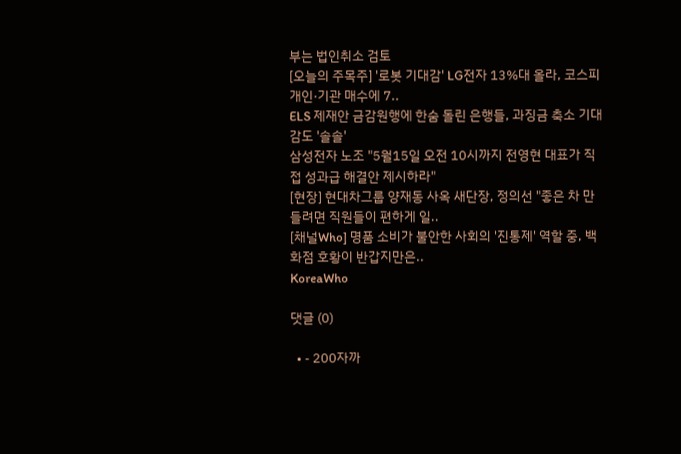부는 법인취소 검토
[오늘의 주목주] '로봇 기대감' LG전자 13%대 올라, 코스피 개인·기관 매수에 7..
ELS 제재안 금감원행에 한숨 돌린 은행들, 과징금 축소 기대감도 '솔솔'
삼성전자 노조 "5월15일 오전 10시까지 전영현 대표가 직접 성과급 해결안 제시하라"
[현장] 현대차그룹 양재동 사옥 새단장, 정의선 "좋은 차 만들려면 직원들이 편하게 일..
[채널Who] 명품 소비가 불안한 사회의 '진통제' 역할 중, 백화점 호황이 반갑지만은..
KoreaWho

댓글 (0)

  • - 200자까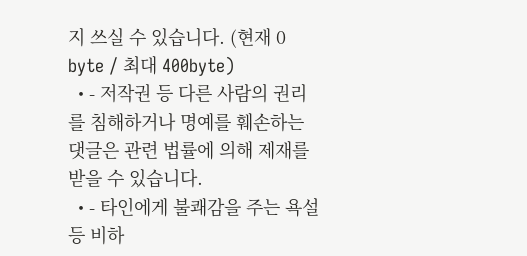지 쓰실 수 있습니다. (현재 0 byte / 최대 400byte)
  • - 저작권 등 다른 사람의 권리를 침해하거나 명예를 훼손하는 댓글은 관련 법률에 의해 제재를 받을 수 있습니다.
  • - 타인에게 불쾌감을 주는 욕설 등 비하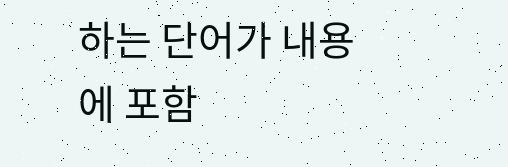하는 단어가 내용에 포함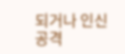되거나 인신공격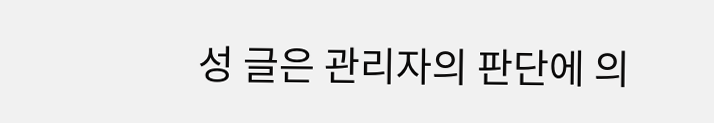성 글은 관리자의 판단에 의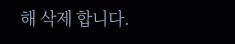해 삭제 합니다.